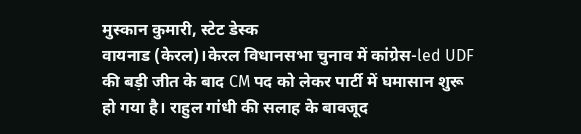मुस्कान कुमारी, स्टेट डेस्क
वायनाड (केरल)।केरल विधानसभा चुनाव में कांग्रेस-led UDF की बड़ी जीत के बाद CM पद को लेकर पार्टी में घमासान शुरू हो गया है। राहुल गांधी की सलाह के बावजूद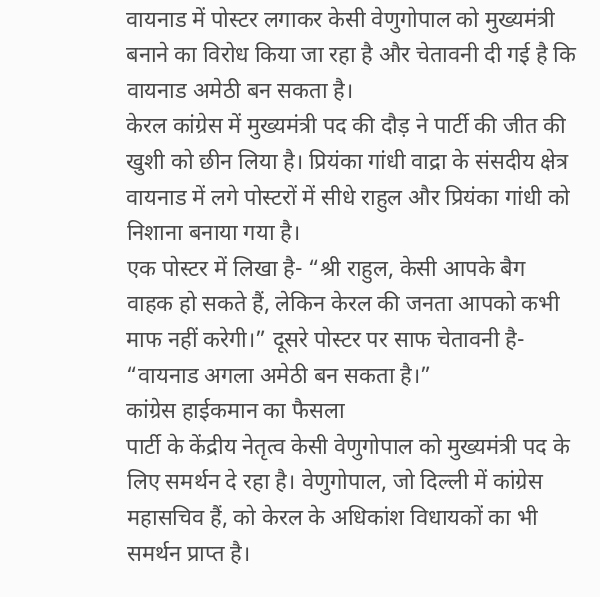वायनाड में पोस्टर लगाकर केसी वेणुगोपाल को मुख्यमंत्री बनाने का विरोध किया जा रहा है और चेतावनी दी गई है कि वायनाड अमेठी बन सकता है।
केरल कांग्रेस में मुख्यमंत्री पद की दौड़ ने पार्टी की जीत की खुशी को छीन लिया है। प्रियंका गांधी वाद्रा के संसदीय क्षेत्र वायनाड में लगे पोस्टरों में सीधे राहुल और प्रियंका गांधी को निशाना बनाया गया है।
एक पोस्टर में लिखा है- “श्री राहुल, केसी आपके बैग वाहक हो सकते हैं, लेकिन केरल की जनता आपको कभी माफ नहीं करेगी।” दूसरे पोस्टर पर साफ चेतावनी है- “वायनाड अगला अमेठी बन सकता है।”
कांग्रेस हाईकमान का फैसला
पार्टी के केंद्रीय नेतृत्व केसी वेणुगोपाल को मुख्यमंत्री पद के लिए समर्थन दे रहा है। वेणुगोपाल, जो दिल्ली में कांग्रेस महासचिव हैं, को केरल के अधिकांश विधायकों का भी समर्थन प्राप्त है।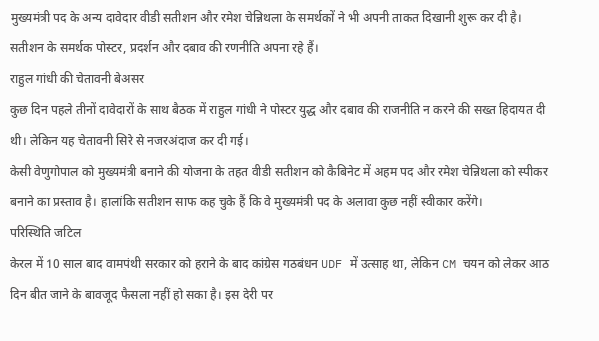मुख्यमंत्री पद के अन्य दावेदार वीडी सतीशन और रमेश चेन्निथला के समर्थकों ने भी अपनी ताकत दिखानी शुरू कर दी है। सतीशन के समर्थक पोस्टर, प्रदर्शन और दबाव की रणनीति अपना रहे हैं।
राहुल गांधी की चेतावनी बेअसर
कुछ दिन पहले तीनों दावेदारों के साथ बैठक में राहुल गांधी ने पोस्टर युद्ध और दबाव की राजनीति न करने की सख्त हिदायत दी थी। लेकिन यह चेतावनी सिरे से नजरअंदाज कर दी गई।
केसी वेणुगोपाल को मुख्यमंत्री बनाने की योजना के तहत वीडी सतीशन को कैबिनेट में अहम पद और रमेश चेन्निथला को स्पीकर बनाने का प्रस्ताव है। हालांकि सतीशन साफ कह चुके हैं कि वे मुख्यमंत्री पद के अलावा कुछ नहीं स्वीकार करेंगे।
परिस्थिति जटिल
केरल में 10 साल बाद वामपंथी सरकार को हराने के बाद कांग्रेस गठबंधन UDF में उत्साह था, लेकिन CM चयन को लेकर आठ दिन बीत जाने के बावजूद फैसला नहीं हो सका है। इस देरी पर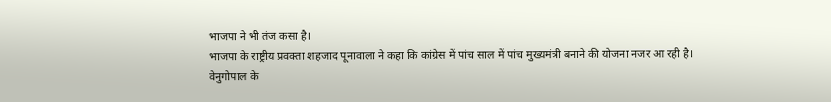भाजपा ने भी तंज कसा है।
भाजपा के राष्ट्रीय प्रवक्ता शहजाद पूनावाला ने कहा कि कांग्रेस में पांच साल में पांच मुख्यमंत्री बनाने की योजना नजर आ रही है।
वेनुगोपाल के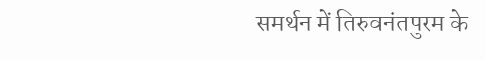समर्थन में तिरुवनंतपुरम के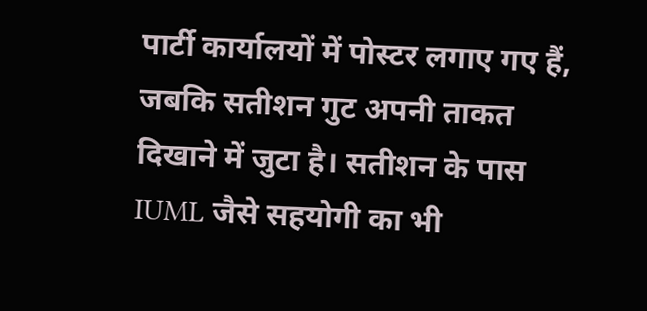पार्टी कार्यालयों में पोस्टर लगाए गए हैं, जबकि सतीशन गुट अपनी ताकत दिखाने में जुटा है। सतीशन के पास IUML जैसे सहयोगी का भी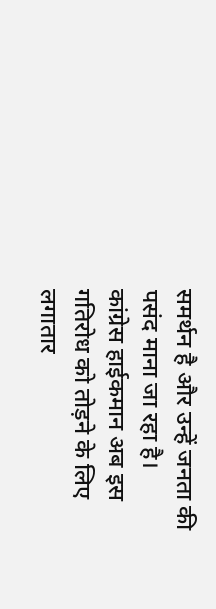समर्थन है और उन्हें जनता की पसंद माना जा रहा है।
कांग्रेस हाईकमान अब इस गतिरोध को तोड़ने के लिए लगातार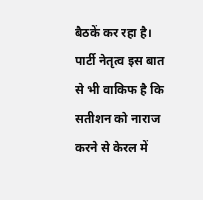बैठकें कर रहा है। पार्टी नेतृत्व इस बात से भी वाकिफ है कि सतीशन को नाराज करने से केरल में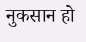नुकसान हो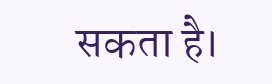सकता है।